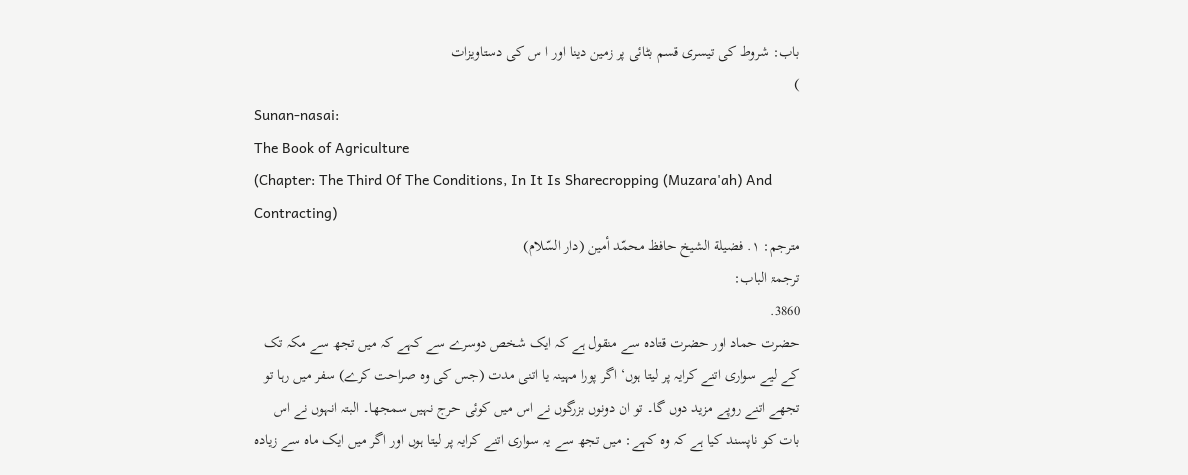باب: شروط کی تیسری قسم بٹائی پر زمین دینا اور ا س کی دستاویزات
)
Sunan-nasai:
The Book of Agriculture
(Chapter: The Third Of The Conditions, In It Is Sharecropping (Muzara'ah) And Contracting)
مترجم: ١. فضيلة الشيخ حافظ محمّد أمين (دار السّلام)
ترجمۃ الباب:
3860.
حضرت حماد اور حضرت قتادہ سے منقول ہے کہ ایک شخص دوسرے سے کہے کہ میں تجھ سے مکہ تک کے لیے سواری اتنے کرایہ پر لیتا ہوں‘ اگر پورا مہینہ یا اتنی مدت (جس کی وہ صراحت کرے) سفر میں رہا تو تجھے اتنے روپے مزید دوں گا۔ تو ان دونوں بزرگوں نے اس میں کوئی حرج نہیں سمجھا۔ البتہ انہوں نے اس بات کو ناپسند کیا ہے کہ وہ کہے: میں تجھ سے یہ سواری اتنے کرایہ پر لیتا ہوں اور اگر میں ایک ماہ سے زیادہ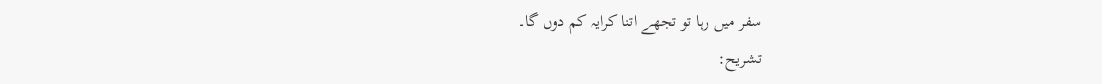سفر میں رہا تو تجھے اتنا کرایہ کم دوں گا۔
تشریح: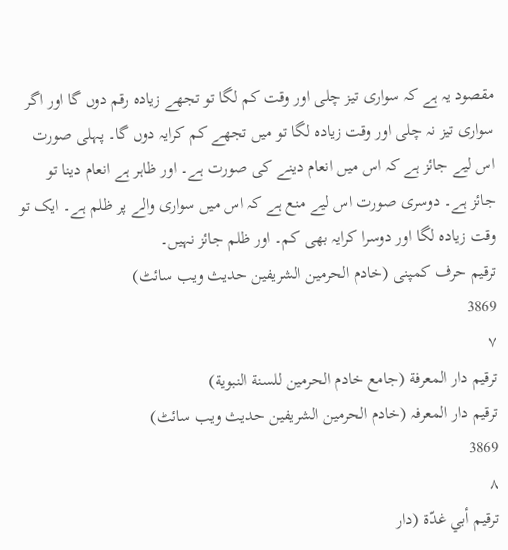مقصود یہ ہے کہ سواری تیز چلی اور وقت کم لگا تو تجھے زیادہ رقم دوں گا اور اگر سواری تیز نہ چلی اور وقت زیادہ لگا تو میں تجھے کم کرایہ دوں گا۔ پہلی صورت اس لیے جائز ہے کہ اس میں انعام دینے کی صورت ہے۔ اور ظاہر ہے انعام دینا تو جائز ہے۔ دوسری صورت اس لیے منع ہے کہ اس میں سواری والے پر ظلم ہے۔ ایک تو وقت زیادہ لگا اور دوسرا کرایہ بھی کم۔ اور ظلم جائز نہیں۔
ترقیم حرف کمپنی (خادم الحرمین الشریفین حدیث ویب سائٹ)
3869
٧
ترقيم دار المعرفة (جامع خادم الحرمين للسنة النبوية)
ترقیم دار المعرفہ (خادم الحرمین الشریفین حدیث ویب سائٹ)
3869
٨
ترقيم أبي غدّة (دار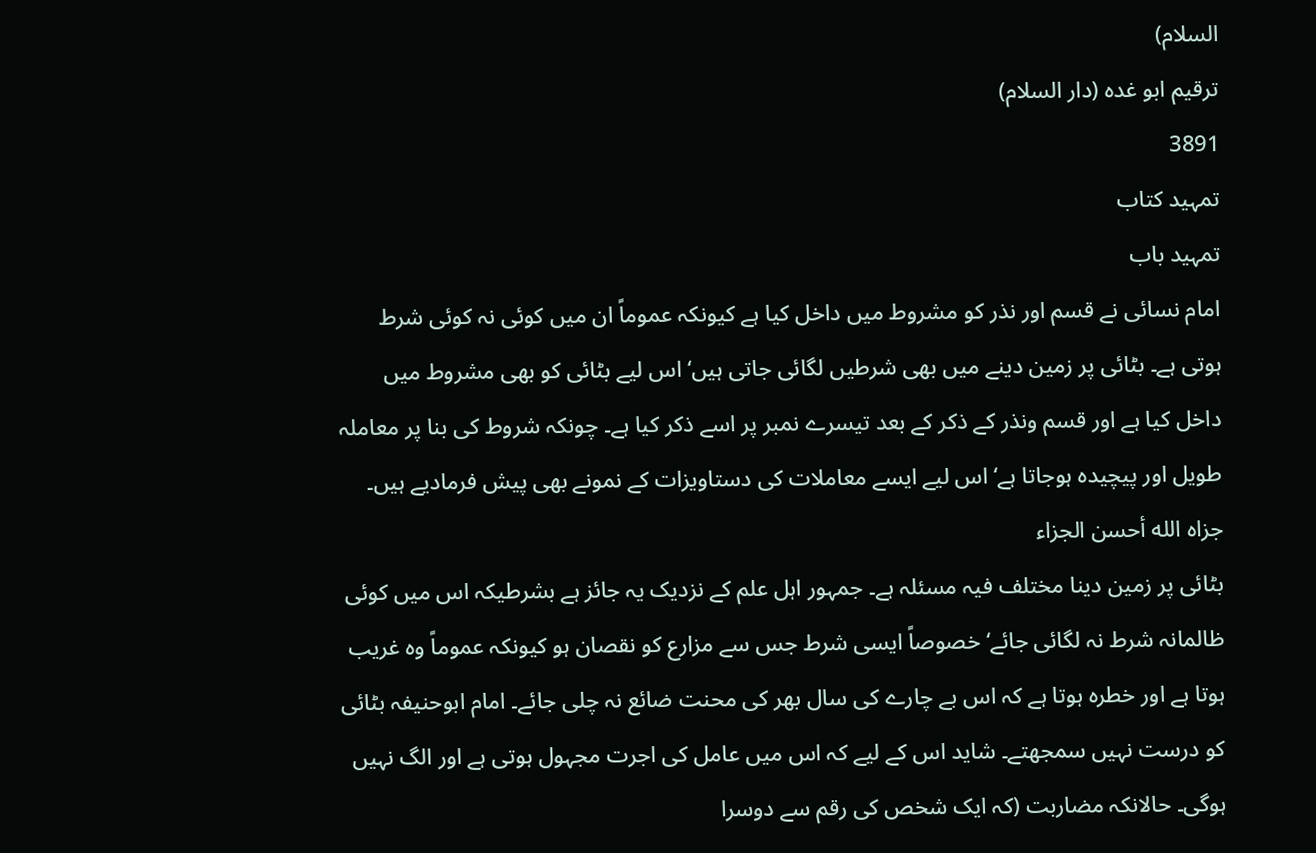السلام)
ترقیم ابو غدہ (دار السلام)
3891
تمہید کتاب
تمہید باب
امام نسائی نے قسم اور نذر کو مشروط میں داخل کیا ہے کیونکہ عموماً ان میں کوئی نہ کوئی شرط ہوتی ہے۔ بٹائی پر زمین دینے میں بھی شرطیں لگائی جاتی ہیں‘ اس لیے بٹائی کو بھی مشروط میں داخل کیا ہے اور قسم ونذر کے ذکر کے بعد تیسرے نمبر پر اسے ذکر کیا ہے۔ چونکہ شروط کی بنا پر معاملہ طویل اور پیچیدہ ہوجاتا ہے‘ اس لیے ایسے معاملات کی دستاویزات کے نمونے بھی پیش فرمادیے ہیں۔ جزاه الله أحسن الجزاء
بٹائی پر زمین دینا مختلف فیہ مسئلہ ہے۔ جمہور اہل علم کے نزدیک یہ جائز ہے بشرطیکہ اس میں کوئی ظالمانہ شرط نہ لگائی جائے‘ خصوصاً ایسی شرط جس سے مزارع کو نقصان ہو کیونکہ عموماً وہ غریب ہوتا ہے اور خطرہ ہوتا ہے کہ اس بے چارے کی سال بھر کی محنت ضائع نہ چلی جائے۔ امام ابوحنیفہ بٹائی کو درست نہیں سمجھتے۔ شاید اس کے لیے کہ اس میں عامل کی اجرت مجہول ہوتی ہے اور الگ نہیں ہوگی۔ حالانکہ مضاربت (کہ ایک شخص کی رقم سے دوسرا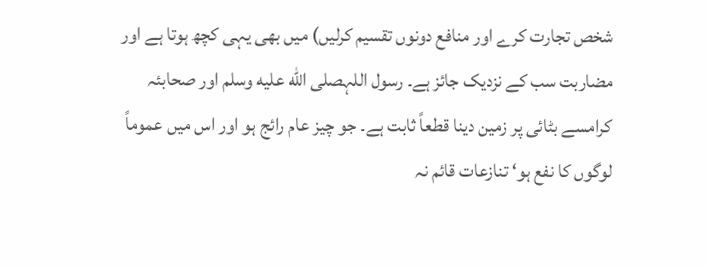شخص تجارت کرے اور منافع دونوں تقسیم کرلیں) میں بھی یہی کچھ ہوتا ہے اور مضاربت سب کے نزدیک جائز ہے۔ رسول اللہصلى الله عليه وسلم اور صحابئہ کرامسے بٹائی پر زمین دینا قطعاً ثابت ہے۔ جو چیز عام رائج ہو اور اس میں عموماً لوگوں کا نفع ہو‘ تنازعات قائم نہ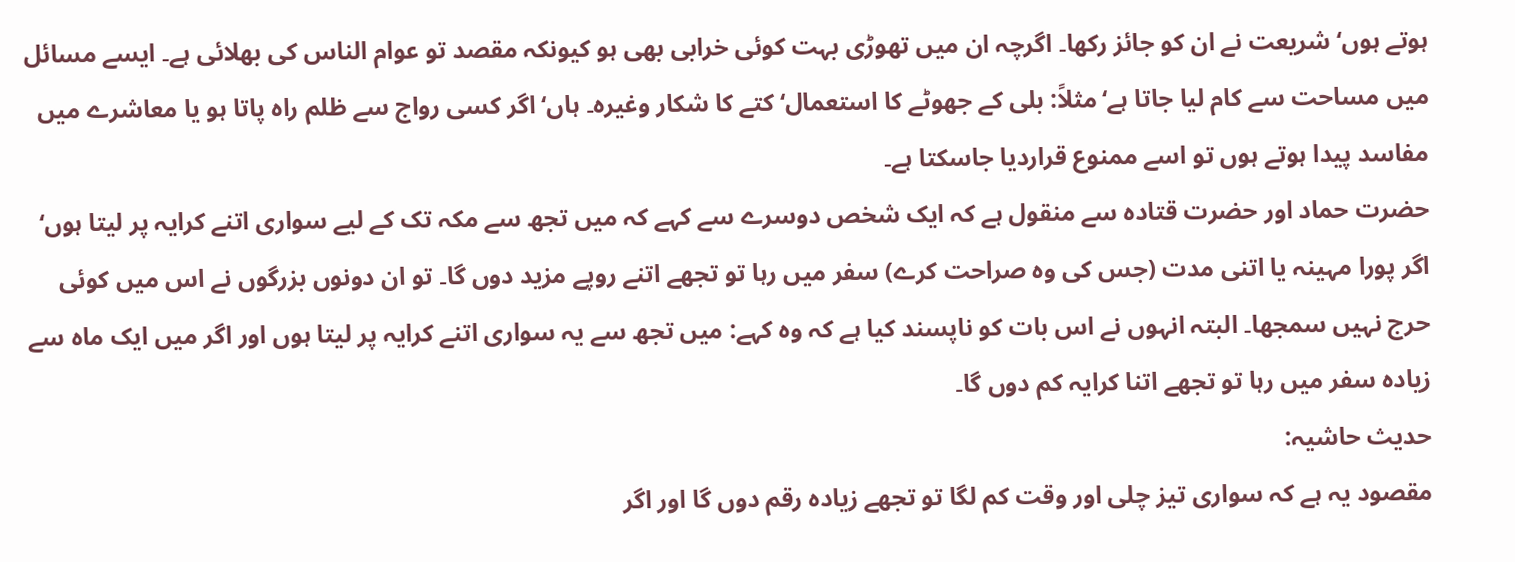ہوتے ہوں‘ شریعت نے ان کو جائز رکھا۔ اگرچہ ان میں تھوڑی بہت کوئی خرابی بھی ہو کیونکہ مقصد تو عوام الناس کی بھلائی ہے۔ ایسے مسائل میں مساحت سے کام لیا جاتا ہے‘مثلاً: بلی کے جھوٹے کا استعمال‘ کتے کا شکار وغیرہ۔ ہاں‘ اگر کسی رواج سے ظلم راہ پاتا ہو یا معاشرے میں مفاسد پیدا ہوتے ہوں تو اسے ممنوع قراردیا جاسکتا ہے۔
حضرت حماد اور حضرت قتادہ سے منقول ہے کہ ایک شخص دوسرے سے کہے کہ میں تجھ سے مکہ تک کے لیے سواری اتنے کرایہ پر لیتا ہوں‘ اگر پورا مہینہ یا اتنی مدت (جس کی وہ صراحت کرے) سفر میں رہا تو تجھے اتنے روپے مزید دوں گا۔ تو ان دونوں بزرگوں نے اس میں کوئی حرج نہیں سمجھا۔ البتہ انہوں نے اس بات کو ناپسند کیا ہے کہ وہ کہے: میں تجھ سے یہ سواری اتنے کرایہ پر لیتا ہوں اور اگر میں ایک ماہ سے زیادہ سفر میں رہا تو تجھے اتنا کرایہ کم دوں گا۔
حدیث حاشیہ:
مقصود یہ ہے کہ سواری تیز چلی اور وقت کم لگا تو تجھے زیادہ رقم دوں گا اور اگر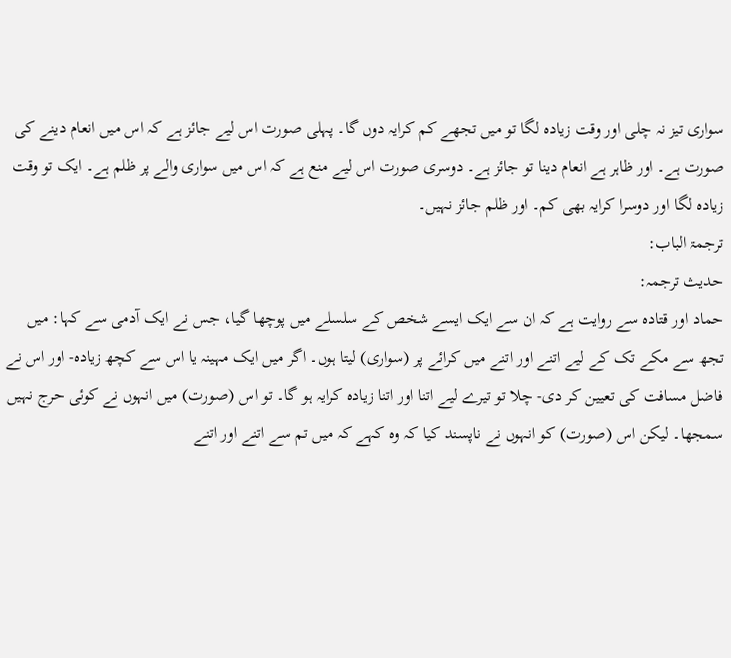سواری تیز نہ چلی اور وقت زیادہ لگا تو میں تجھے کم کرایہ دوں گا۔ پہلی صورت اس لیے جائز ہے کہ اس میں انعام دینے کی صورت ہے۔ اور ظاہر ہے انعام دینا تو جائز ہے۔ دوسری صورت اس لیے منع ہے کہ اس میں سواری والے پر ظلم ہے۔ ایک تو وقت زیادہ لگا اور دوسرا کرایہ بھی کم۔ اور ظلم جائز نہیں۔
ترجمۃ الباب:
حدیث ترجمہ:
حماد اور قتادہ سے روایت ہے کہ ان سے ایک ایسے شخص کے سلسلے میں پوچھا گیا، جس نے ایک آدمی سے کہا: میں تجھ سے مکے تک کے لیے اتنے اور اتنے میں کرائے پر (سواری) لیتا ہوں۔ اگر میں ایک مہینہ یا اس سے کچھ زیادہ- اور اس نے فاضل مسافت کی تعیین کر دی- چلا تو تیرے لیے اتنا اور اتنا زیادہ کرایہ ہو گا۔ تو اس (صورت) میں انہوں نے کوئی حرج نہیں سمجھا۔ لیکن اس (صورت) کو انہوں نے ناپسند کیا کہ وہ کہے کہ میں تم سے اتنے اور اتنے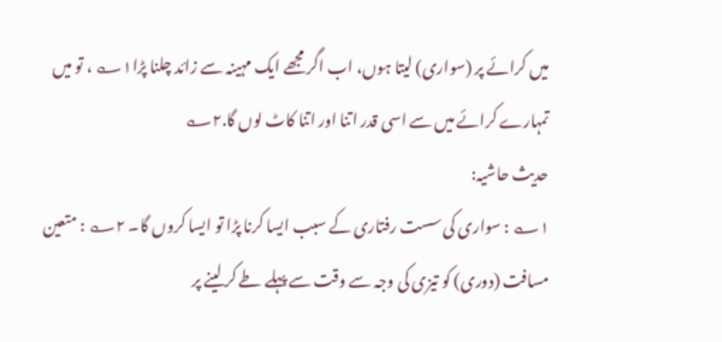میں کرائے پر (سواری) لیتا ہوں، اب اگر مجھے ایک مہینہ سے زائد چلنا پڑا۱؎ ، تو میں تمہارے کرائے میں سے اسی قدر اتنا اور اتنا کاٹ لوں گا.۲؎
حدیث حاشیہ:
۱؎ : سواری کی سست رفتاری کے سبب ایسا کرنا پڑا تو ایسا کروں گا۔ ۲؎ : متعین مسافت (دوری) کو تیزی کی وجہ سے وقت سے پہلے طے کر لینے پر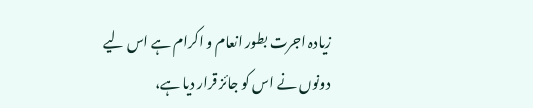زیادہ اجرت بطور انعام و اکرام ہے اس لیے دونوں نے اس کو جائز قرار دیا ہے،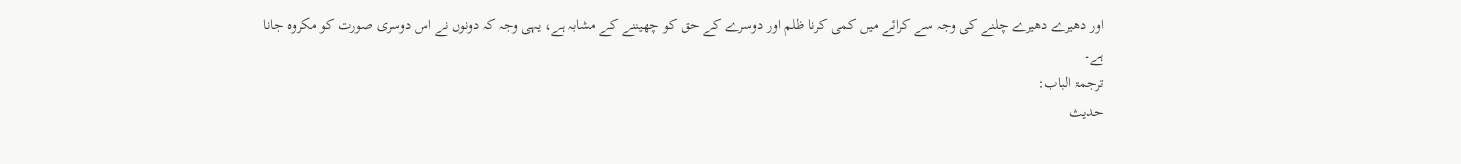اور دھیرے دھیرے چلنے کی وجہ سے کرائے میں کمی کرنا ظلم اور دوسرے کے حق کو چھیننے کے مشابہ ہے، یہی وجہ کہ دونوں نے اس دوسری صورت کو مکروہ جانا ہے۔
ترجمۃ الباب:
حدیث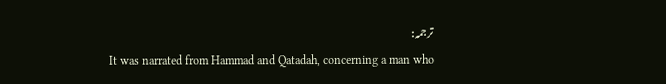ترجمہ:
It was narrated from Hammad and Qatadah, concerning a man who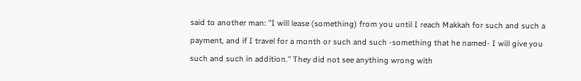said to another man: "I will lease (something) from you until I reach Makkah for such and such a payment, and if I travel for a month or such and such -something that he named- I will give you such and such in addition." They did not see anything wrong with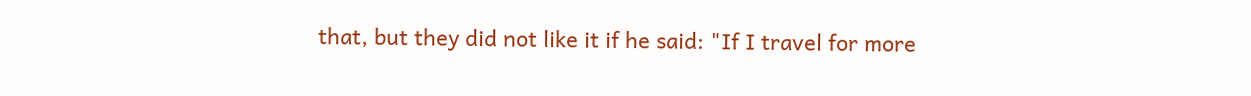that, but they did not like it if he said: "If I travel for more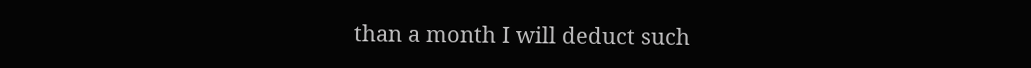than a month I will deduct such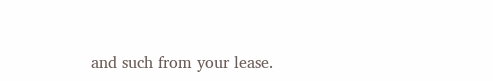and such from your lease.